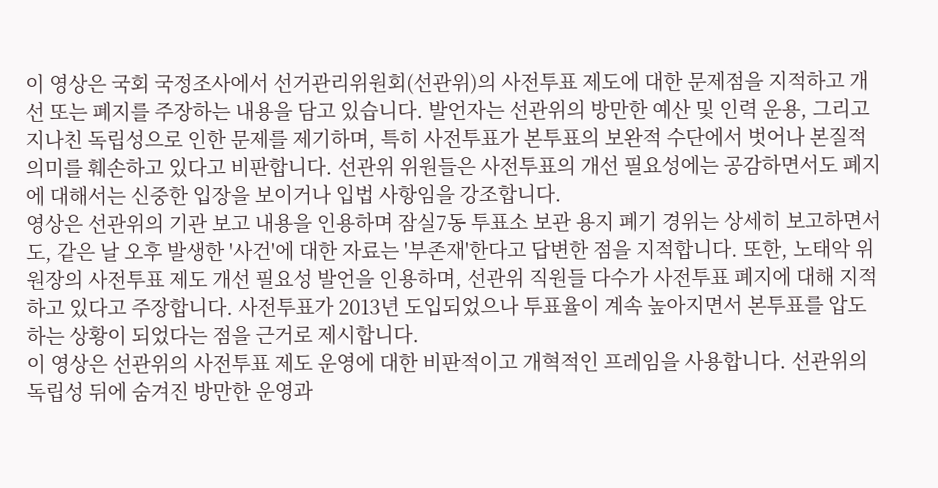이 영상은 국회 국정조사에서 선거관리위원회(선관위)의 사전투표 제도에 대한 문제점을 지적하고 개선 또는 폐지를 주장하는 내용을 담고 있습니다. 발언자는 선관위의 방만한 예산 및 인력 운용, 그리고 지나친 독립성으로 인한 문제를 제기하며, 특히 사전투표가 본투표의 보완적 수단에서 벗어나 본질적 의미를 훼손하고 있다고 비판합니다. 선관위 위원들은 사전투표의 개선 필요성에는 공감하면서도 폐지에 대해서는 신중한 입장을 보이거나 입법 사항임을 강조합니다.
영상은 선관위의 기관 보고 내용을 인용하며 잠실7동 투표소 보관 용지 폐기 경위는 상세히 보고하면서도, 같은 날 오후 발생한 '사건'에 대한 자료는 '부존재'한다고 답변한 점을 지적합니다. 또한, 노태악 위원장의 사전투표 제도 개선 필요성 발언을 인용하며, 선관위 직원들 다수가 사전투표 폐지에 대해 지적하고 있다고 주장합니다. 사전투표가 2013년 도입되었으나 투표율이 계속 높아지면서 본투표를 압도하는 상황이 되었다는 점을 근거로 제시합니다.
이 영상은 선관위의 사전투표 제도 운영에 대한 비판적이고 개혁적인 프레임을 사용합니다. 선관위의 독립성 뒤에 숨겨진 방만한 운영과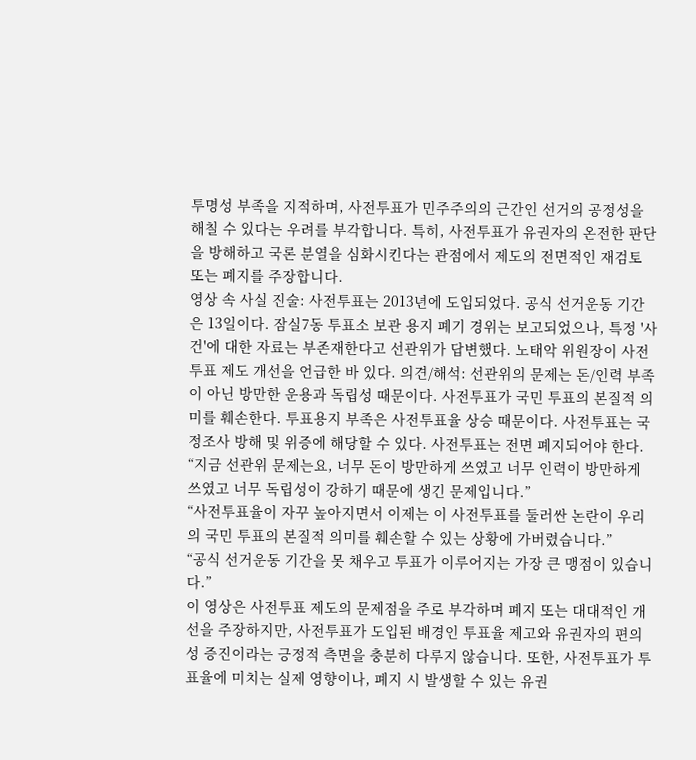투명성 부족을 지적하며, 사전투표가 민주주의의 근간인 선거의 공정성을 해칠 수 있다는 우려를 부각합니다. 특히, 사전투표가 유권자의 온전한 판단을 방해하고 국론 분열을 심화시킨다는 관점에서 제도의 전면적인 재검토 또는 폐지를 주장합니다.
영상 속 사실 진술: 사전투표는 2013년에 도입되었다. 공식 선거운동 기간은 13일이다. 잠실7동 투표소 보관 용지 폐기 경위는 보고되었으나, 특정 '사건'에 대한 자료는 부존재한다고 선관위가 답변했다. 노태악 위원장이 사전투표 제도 개선을 언급한 바 있다. 의견/해석: 선관위의 문제는 돈/인력 부족이 아닌 방만한 운용과 독립성 때문이다. 사전투표가 국민 투표의 본질적 의미를 훼손한다. 투표용지 부족은 사전투표율 상승 때문이다. 사전투표는 국정조사 방해 및 위증에 해당할 수 있다. 사전투표는 전면 폐지되어야 한다.
“지금 선관위 문제는요, 너무 돈이 방만하게 쓰였고 너무 인력이 방만하게 쓰였고 너무 독립성이 강하기 때문에 생긴 문제입니다.”
“사전투표율이 자꾸 높아지면서 이제는 이 사전투표를 둘러싼 논란이 우리의 국민 투표의 본질적 의미를 훼손할 수 있는 상황에 가버렸습니다.”
“공식 선거운동 기간을 못 채우고 투표가 이루어지는 가장 큰 맹점이 있습니다.”
이 영상은 사전투표 제도의 문제점을 주로 부각하며 폐지 또는 대대적인 개선을 주장하지만, 사전투표가 도입된 배경인 투표율 제고와 유권자의 편의성 증진이라는 긍정적 측면을 충분히 다루지 않습니다. 또한, 사전투표가 투표율에 미치는 실제 영향이나, 폐지 시 발생할 수 있는 유권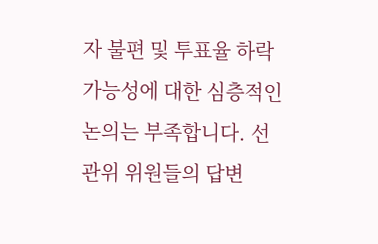자 불편 및 투표율 하락 가능성에 대한 심층적인 논의는 부족합니다. 선관위 위원들의 답변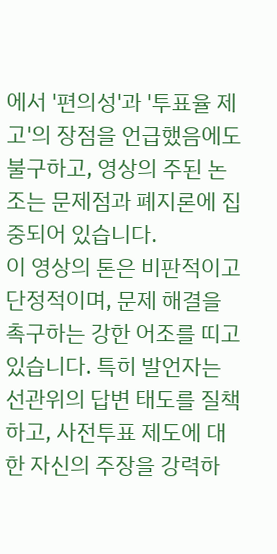에서 '편의성'과 '투표율 제고'의 장점을 언급했음에도 불구하고, 영상의 주된 논조는 문제점과 폐지론에 집중되어 있습니다.
이 영상의 톤은 비판적이고 단정적이며, 문제 해결을 촉구하는 강한 어조를 띠고 있습니다. 특히 발언자는 선관위의 답변 태도를 질책하고, 사전투표 제도에 대한 자신의 주장을 강력하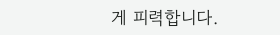게 피력합니다.